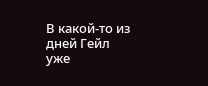В какой-то из дней Гейл уже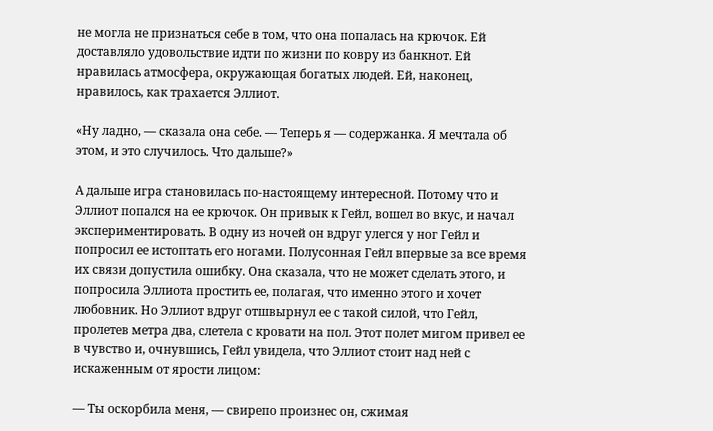не могла не признаться себе в том, что она попалась на крючок. Ей доставляло удовольствие идти по жизни по ковру из банкнот. Ей нравилась атмосфера, окружающая богатых людей. Ей, наконец, нравилось, как трахается Эллиот.

«Ну ладно, — сказала она себе. — Теперь я — содержанка. Я мечтала об этом, и это случилось. Что дальше?»

А дальше игра становилась по-настоящему интересной. Потому что и Эллиот попался на ее крючок. Он привык к Гейл, вошел во вкус, и начал экспериментировать. В одну из ночей он вдруг улегся у ног Гейл и попросил ее истоптать его ногами. Полусонная Гейл впервые за все время их связи допустила ошибку. Она сказала, что не может сделать этого, и попросила Эллиота простить ее, полагая, что именно этого и хочет любовник. Но Эллиот вдруг отшвырнул ее с такой силой, что Гейл, пролетев метра два, слетела с кровати на пол. Этот полет мигом привел ее в чувство и, очнувшись, Гейл увидела, что Эллиот стоит над ней с искаженным от ярости лицом:

— Ты оскорбила меня, — свирепо произнес он, сжимая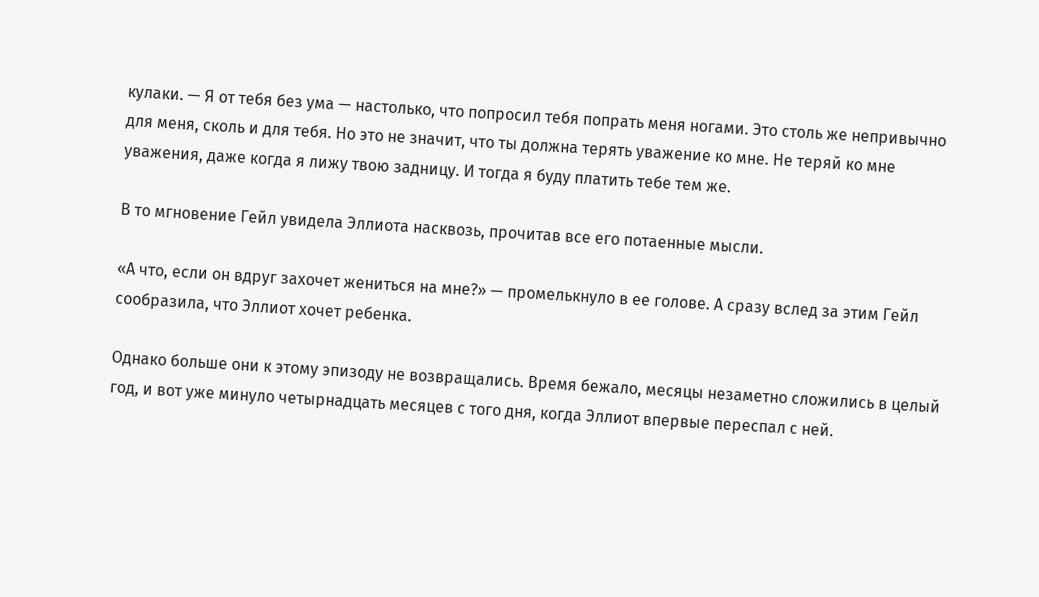кулаки. — Я от тебя без ума — настолько, что попросил тебя попрать меня ногами. Это столь же непривычно для меня, сколь и для тебя. Но это не значит, что ты должна терять уважение ко мне. Не теряй ко мне уважения, даже когда я лижу твою задницу. И тогда я буду платить тебе тем же.

В то мгновение Гейл увидела Эллиота насквозь, прочитав все его потаенные мысли.

«А что, если он вдруг захочет жениться на мне?» — промелькнуло в ее голове. А сразу вслед за этим Гейл сообразила, что Эллиот хочет ребенка.

Однако больше они к этому эпизоду не возвращались. Время бежало, месяцы незаметно сложились в целый год, и вот уже минуло четырнадцать месяцев с того дня, когда Эллиот впервые переспал с ней.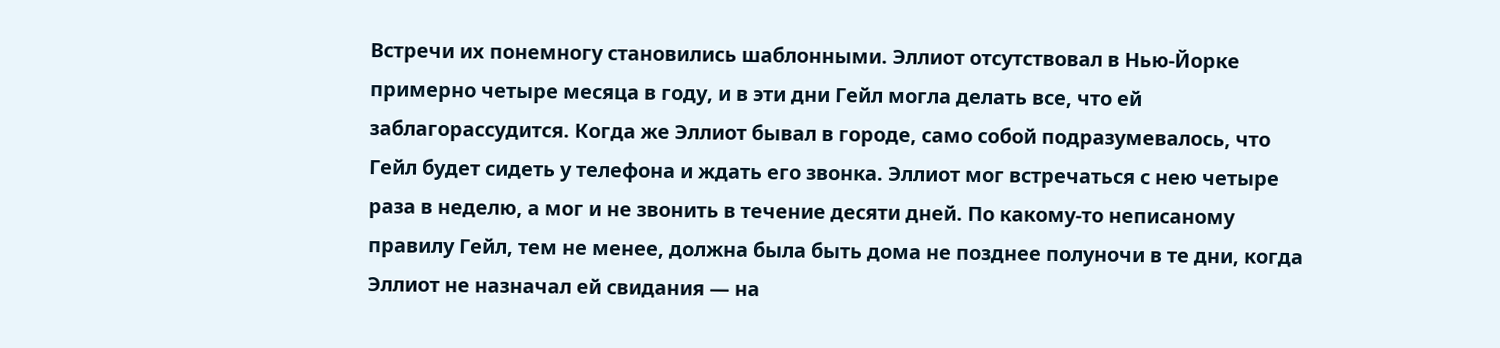Встречи их понемногу становились шаблонными. Эллиот отсутствовал в Нью-Йорке примерно четыре месяца в году, и в эти дни Гейл могла делать все, что ей заблагорассудится. Когда же Эллиот бывал в городе, само собой подразумевалось, что Гейл будет сидеть у телефона и ждать его звонка. Эллиот мог встречаться с нею четыре раза в неделю, а мог и не звонить в течение десяти дней. По какому-то неписаному правилу Гейл, тем не менее, должна была быть дома не позднее полуночи в те дни, когда Эллиот не назначал ей свидания — на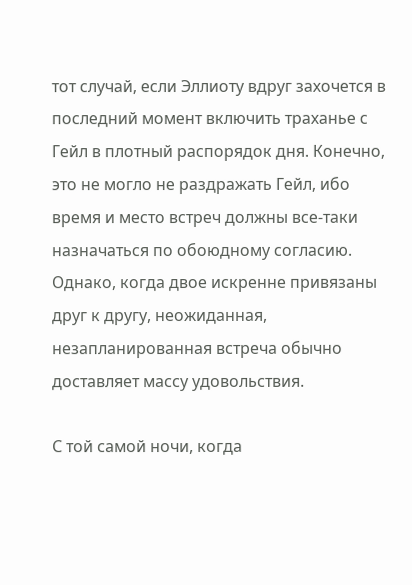тот случай, если Эллиоту вдруг захочется в последний момент включить траханье с Гейл в плотный распорядок дня. Конечно, это не могло не раздражать Гейл, ибо время и место встреч должны все-таки назначаться по обоюдному согласию. Однако, когда двое искренне привязаны друг к другу, неожиданная, незапланированная встреча обычно доставляет массу удовольствия.

С той самой ночи, когда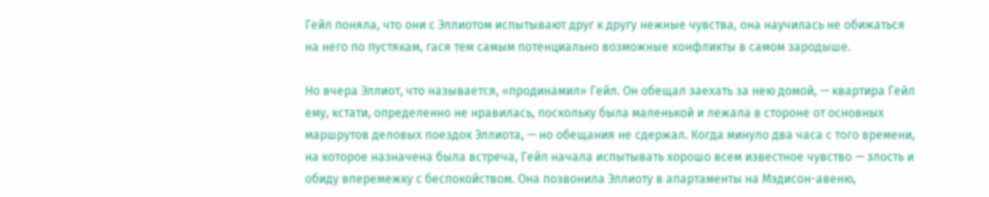Гейл поняла, что они с Эллиотом испытывают друг к другу нежные чувства, она научилась не обижаться на него по пустякам, гася тем самым потенциально возможные конфликты в самом зародыше.

Но вчера Эллиот, что называется, «продинамил» Гейл. Он обещал заехать за нею домой, — квартира Гейл ему, кстати, определенно не нравилась, поскольку была маленькой и лежала в стороне от основных маршрутов деловых поездок Эллиота, — но обещания не сдержал. Когда минуло два часа с того времени, на которое назначена была встреча, Гейл начала испытывать хорошо всем известное чувство — злость и обиду вперемежку с беспокойством. Она позвонила Эллиоту в апартаменты на Мэдисон-авеню,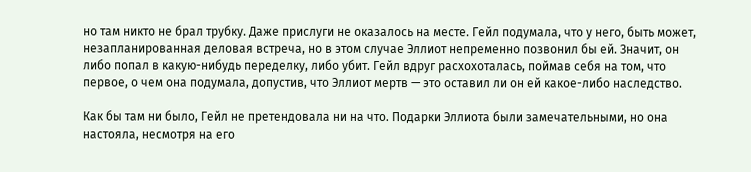но там никто не брал трубку. Даже прислуги не оказалось на месте. Гейл подумала, что у него, быть может, незапланированная деловая встреча, но в этом случае Эллиот непременно позвонил бы ей. Значит, он либо попал в какую-нибудь переделку, либо убит. Гейл вдруг расхохоталась, поймав себя на том, что первое, о чем она подумала, допустив, что Эллиот мертв — это оставил ли он ей какое-либо наследство.

Как бы там ни было, Гейл не претендовала ни на что. Подарки Эллиота были замечательными, но она настояла, несмотря на его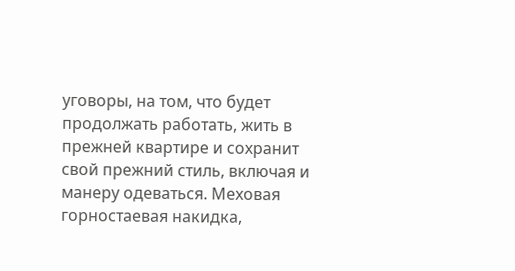уговоры, на том, что будет продолжать работать, жить в прежней квартире и сохранит свой прежний стиль, включая и манеру одеваться. Меховая горностаевая накидка,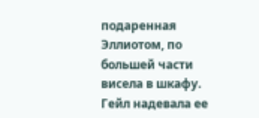подаренная Эллиотом, по большей части висела в шкафу. Гейл надевала ее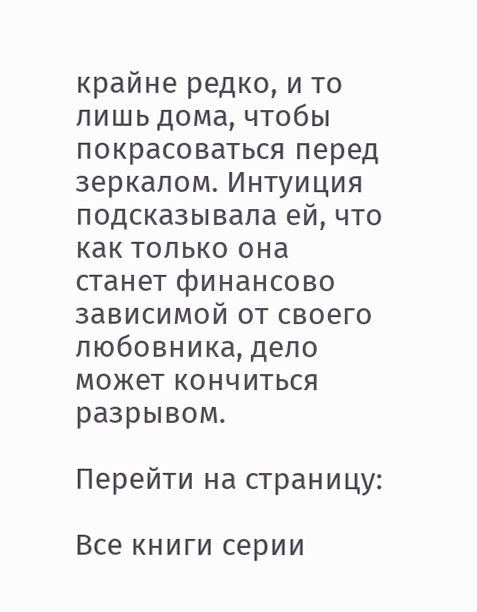крайне редко, и то лишь дома, чтобы покрасоваться перед зеркалом. Интуиция подсказывала ей, что как только она станет финансово зависимой от своего любовника, дело может кончиться разрывом.

Перейти на страницу:

Все книги серии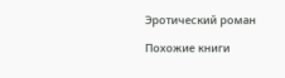Эротический роман

Похожие книги